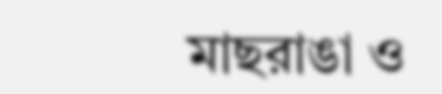মাছরাঙা ও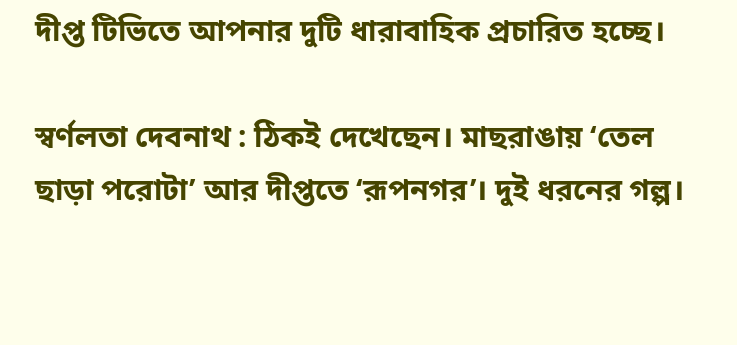দীপ্ত টিভিতে আপনার দুটি ধারাবাহিক প্রচারিত হচ্ছে।

স্বর্ণলতা দেবনাথ : ঠিকই দেখেছেন। মাছরাঙায় ‘তেল ছাড়া পরোটা’ আর দীপ্ততে ‘রূপনগর’। দুই ধরনের গল্প।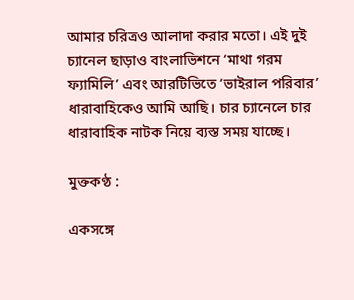আমার চরিত্রও আলাদা করার মতো। এই দুই চ্যানেল ছাড়াও বাংলাভিশনে ‘মাথা গরম ফ্যামিলি’ এবং আরটিভিতে ‘ভাইরাল পরিবার’ ধারাবাহিকেও আমি আছি। চার চ্যানেলে চার ধারাবাহিক নাটক নিয়ে ব্যস্ত সময় যাচ্ছে।

মুক্তকণ্ঠ :

একসঙ্গে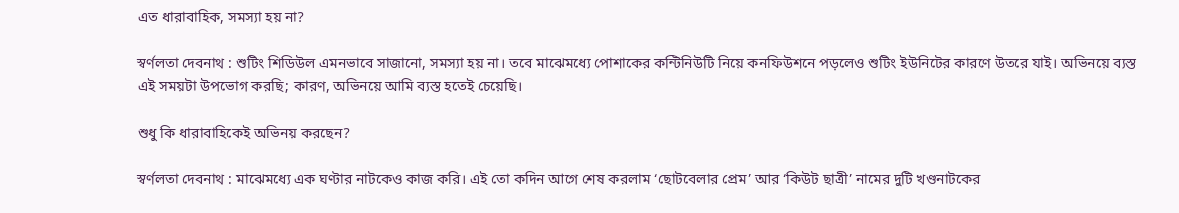এত ধারাবাহিক, সমস্যা হয় না?

স্বর্ণলতা দেবনাথ : শুটিং শিডিউল এমনভাবে সাজানো, সমস্যা হয় না। তবে মাঝেমধ্যে পোশাকের কন্টিনিউটি নিয়ে কনফিউশনে পড়লেও শুটিং ইউনিটের কারণে উতরে যাই। অভিনয়ে ব্যস্ত এই সময়টা উপভোগ করছি; কারণ, অভিনয়ে আমি ব্যস্ত হতেই চেয়েছি।

শুধু কি ধারাবাহিকেই অভিনয় করছেন?

স্বর্ণলতা দেবনাথ : মাঝেমধ্যে এক ঘণ্টার নাটকেও কাজ করি। এই তো কদিন আগে শেষ করলাম ‘ছোটবেলার প্রেম’ আর ‘কিউট ছাত্রী’ নামের দুটি খণ্ডনাটকের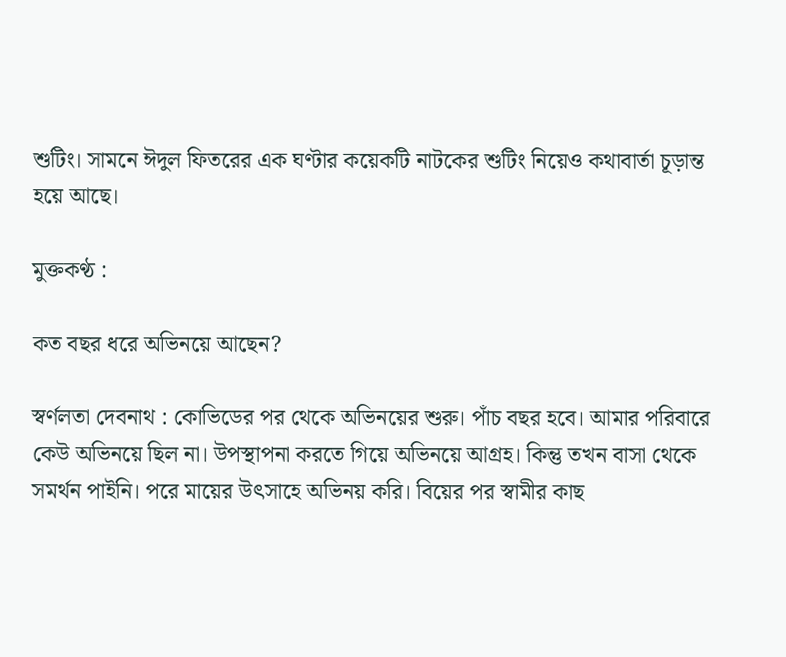শুটিং। সামনে ঈদুল ফিতরের এক ঘণ্টার কয়েকটি নাটকের শুটিং নিয়েও কথাবার্তা চূড়ান্ত হয়ে আছে।

মুক্তকণ্ঠ :

কত বছর ধরে অভিনয়ে আছেন?

স্বর্ণলতা দেবনাথ : কোভিডের পর থেকে অভিনয়ের শুরু। পাঁচ বছর হবে। আমার পরিবারে কেউ অভিনয়ে ছিল না। উপস্থাপনা করতে গিয়ে অভিনয়ে আগ্রহ। কিন্তু তখন বাসা থেকে সমর্থন পাইনি। পরে মায়ের উৎসাহে অভিনয় করি। বিয়ের পর স্বামীর কাছ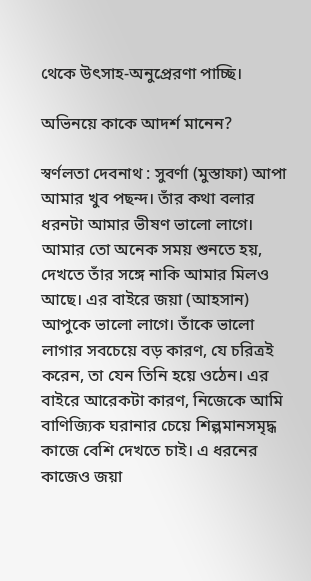থেকে উৎসাহ-অনুপ্রেরণা পাচ্ছি।

অভিনয়ে কাকে আদর্শ মানেন?

স্বর্ণলতা দেবনাথ : সুবর্ণা (মুস্তাফা) আপা আমার খুব পছন্দ। তাঁর কথা বলার ধরনটা আমার ভীষণ ভালো লাগে। আমার তো অনেক সময় শুনতে হয়, দেখতে তাঁর সঙ্গে নাকি আমার মিলও আছে। এর বাইরে জয়া (আহসান) আপুকে ভালো লাগে। তাঁকে ভালো লাগার সবচেয়ে বড় কারণ, যে চরিত্রই করেন, তা যেন তিনি হয়ে ওঠেন। এর বাইরে আরেকটা কারণ, নিজেকে আমি বাণিজ্যিক ঘরানার চেয়ে শিল্পমানসমৃদ্ধ কাজে বেশি দেখতে চাই। এ ধরনের কাজেও জয়া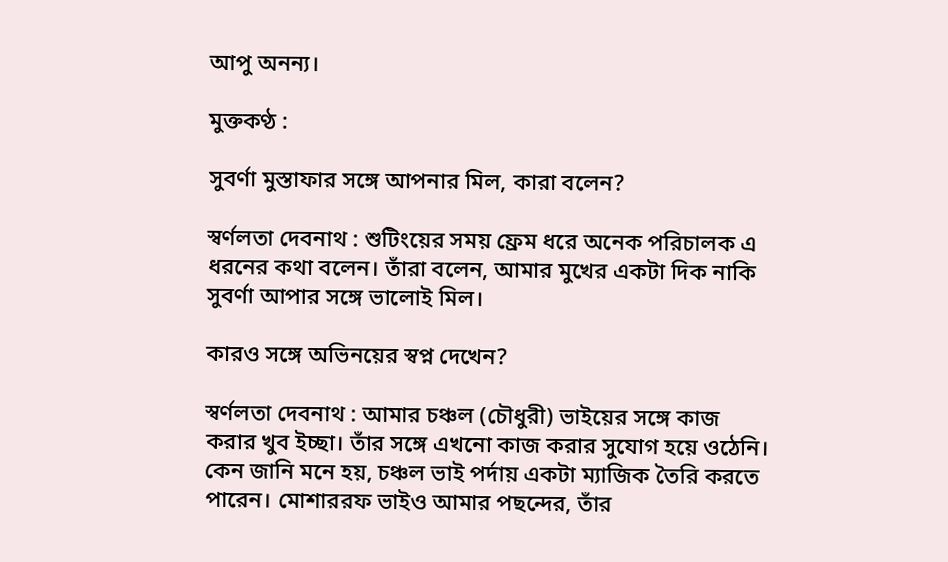আপু অনন্য।

মুক্তকণ্ঠ :

সুবর্ণা মুস্তাফার সঙ্গে আপনার মিল, কারা বলেন?

স্বর্ণলতা দেবনাথ : শুটিংয়ের সময় ফ্রেম ধরে অনেক পরিচালক এ ধরনের কথা বলেন। তাঁরা বলেন, আমার মুখের একটা দিক নাকি সুবর্ণা আপার সঙ্গে ভালোই মিল।

কারও সঙ্গে অভিনয়ের স্বপ্ন দেখেন?

স্বর্ণলতা দেবনাথ : আমার চঞ্চল (চৌধুরী) ভাইয়ের সঙ্গে কাজ করার খুব ইচ্ছা। তাঁর সঙ্গে এখনো কাজ করার সুযোগ হয়ে ওঠেনি। কেন জানি মনে হয়, চঞ্চল ভাই পর্দায় একটা ম্যাজিক তৈরি করতে পারেন। মোশাররফ ভাইও আমার পছন্দের, তাঁর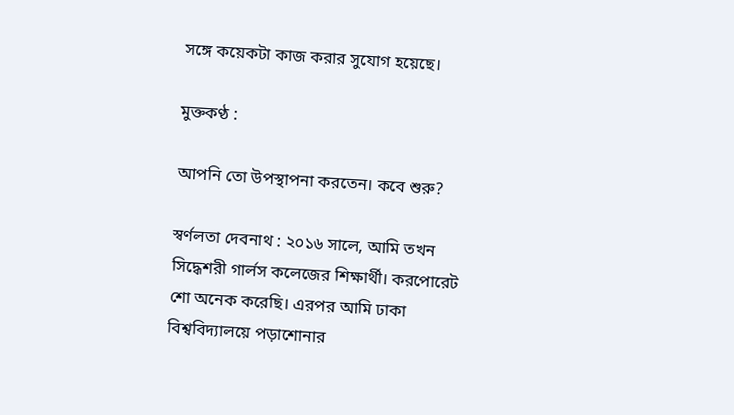সঙ্গে কয়েকটা কাজ করার সুযোগ হয়েছে।

মুক্তকণ্ঠ :

আপনি তো উপস্থাপনা করতেন। কবে শুরু?

স্বর্ণলতা দেবনাথ : ২০১৬ সালে, আমি তখন সিদ্ধেশরী গার্লস কলেজের শিক্ষার্থী। করপোরেট শো অনেক করেছি। এরপর আমি ঢাকা বিশ্ববিদ্যালয়ে পড়াশোনার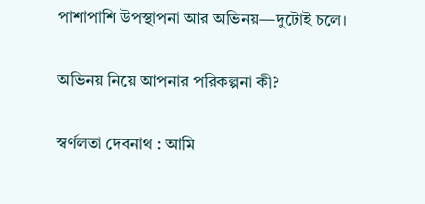পাশাপাশি উপস্থাপনা আর অভিনয়—দুটোই চলে।

অভিনয় নিয়ে আপনার পরিকল্পনা কী?

স্বর্ণলতা দেবনাথ : আমি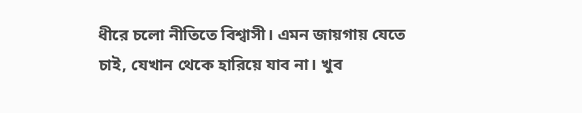ধীরে চলো নীতিতে বিশ্বাসী। এমন জায়গায় যেতে চাই, যেখান থেকে হারিয়ে যাব না। খুব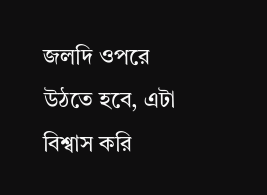জলদি ওপরে উঠতে হবে, এটা বিশ্বাস করি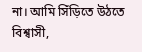না। আমি সিঁড়িতে উঠতে বিশ্বাসী,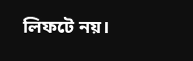লিফটে নয়।